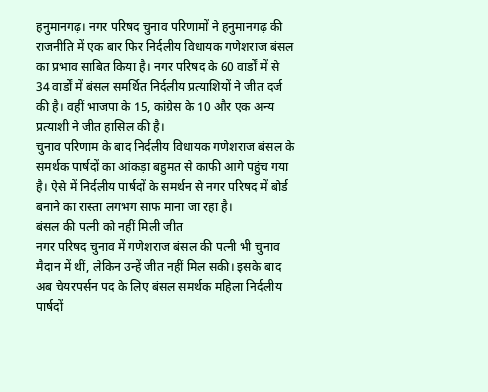हनुमानगढ़। नगर परिषद चुनाव परिणामों ने हनुमानगढ़ की राजनीति में एक बार फिर निर्दलीय विधायक गणेशराज बंसल का प्रभाव साबित किया है। नगर परिषद के 60 वार्डों में से 34 वार्डों में बंसल समर्थित निर्दलीय प्रत्याशियों ने जीत दर्ज की है। वहीं भाजपा के 15, कांग्रेस के 10 और एक अन्य प्रत्याशी ने जीत हासिल की है।
चुनाव परिणाम के बाद निर्दलीय विधायक गणेशराज बंसल के समर्थक पार्षदों का आंकड़ा बहुमत से काफी आगे पहुंच गया है। ऐसे में निर्दलीय पार्षदों के समर्थन से नगर परिषद में बोर्ड बनाने का रास्ता लगभग साफ माना जा रहा है।
बंसल की पत्नी को नहीं मिली जीत
नगर परिषद चुनाव में गणेशराज बंसल की पत्नी भी चुनाव मैदान में थीं, लेकिन उन्हें जीत नहीं मिल सकी। इसके बाद अब चेयरपर्सन पद के लिए बंसल समर्थक महिला निर्दलीय पार्षदों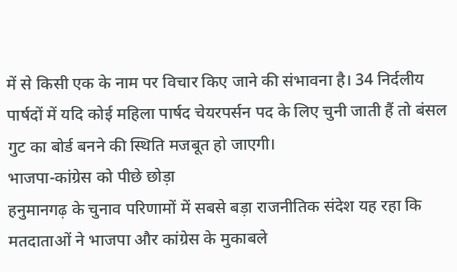में से किसी एक के नाम पर विचार किए जाने की संभावना है। 34 निर्दलीय पार्षदों में यदि कोई महिला पार्षद चेयरपर्सन पद के लिए चुनी जाती हैं तो बंसल गुट का बोर्ड बनने की स्थिति मजबूत हो जाएगी।
भाजपा-कांग्रेस को पीछे छोड़ा
हनुमानगढ़ के चुनाव परिणामों में सबसे बड़ा राजनीतिक संदेश यह रहा कि मतदाताओं ने भाजपा और कांग्रेस के मुकाबले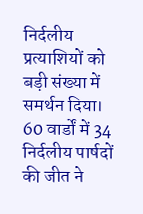निर्दलीय प्रत्याशियों को बड़ी संख्या में समर्थन दिया। 60 वार्डों में 34 निर्दलीय पार्षदों की जीत ने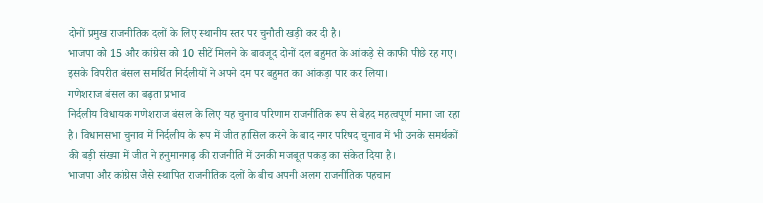दोनों प्रमुख राजनीतिक दलों के लिए स्थानीय स्तर पर चुनौती खड़ी कर दी है।
भाजपा को 15 और कांग्रेस को 10 सीटें मिलने के बावजूद दोनों दल बहुमत के आंकड़े से काफी पीछे रह गए। इसके विपरीत बंसल समर्थित निर्दलीयों ने अपने दम पर बहुमत का आंकड़ा पार कर लिया।
गणेशराज बंसल का बढ़ता प्रभाव
निर्दलीय विधायक गणेशराज बंसल के लिए यह चुनाव परिणाम राजनीतिक रूप से बेहद महत्वपूर्ण माना जा रहा है। विधानसभा चुनाव में निर्दलीय के रूप में जीत हासिल करने के बाद नगर परिषद चुनाव में भी उनके समर्थकों की बड़ी संख्या में जीत ने हनुमानगढ़ की राजनीति में उनकी मजबूत पकड़ का संकेत दिया है।
भाजपा और कांग्रेस जैसे स्थापित राजनीतिक दलों के बीच अपनी अलग राजनीतिक पहचान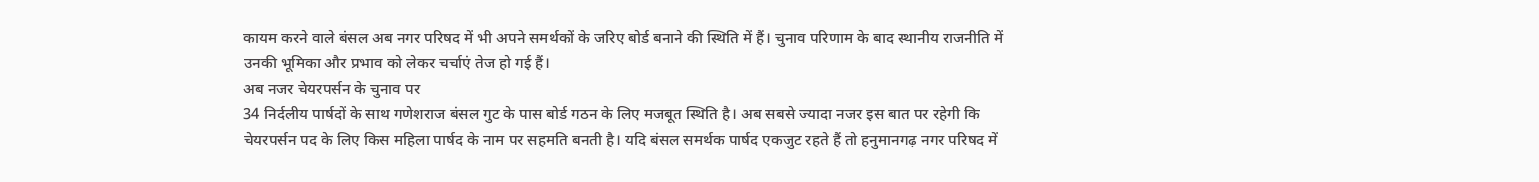कायम करने वाले बंसल अब नगर परिषद में भी अपने समर्थकों के जरिए बोर्ड बनाने की स्थिति में हैं। चुनाव परिणाम के बाद स्थानीय राजनीति में उनकी भूमिका और प्रभाव को लेकर चर्चाएं तेज हो गई हैं।
अब नजर चेयरपर्सन के चुनाव पर
34 निर्दलीय पार्षदों के साथ गणेशराज बंसल गुट के पास बोर्ड गठन के लिए मजबूत स्थिति है। अब सबसे ज्यादा नजर इस बात पर रहेगी कि चेयरपर्सन पद के लिए किस महिला पार्षद के नाम पर सहमति बनती है। यदि बंसल समर्थक पार्षद एकजुट रहते हैं तो हनुमानगढ़ नगर परिषद में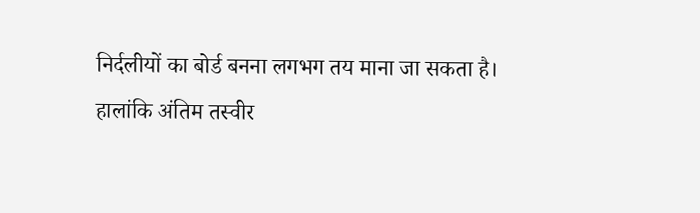निर्दलीयों का बोर्ड बनना लगभग तय माना जा सकता है।
हालांकि अंतिम तस्वीर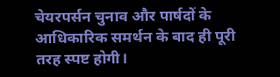चेयरपर्सन चुनाव और पार्षदों के आधिकारिक समर्थन के बाद ही पूरी तरह स्पष्ट होगी।